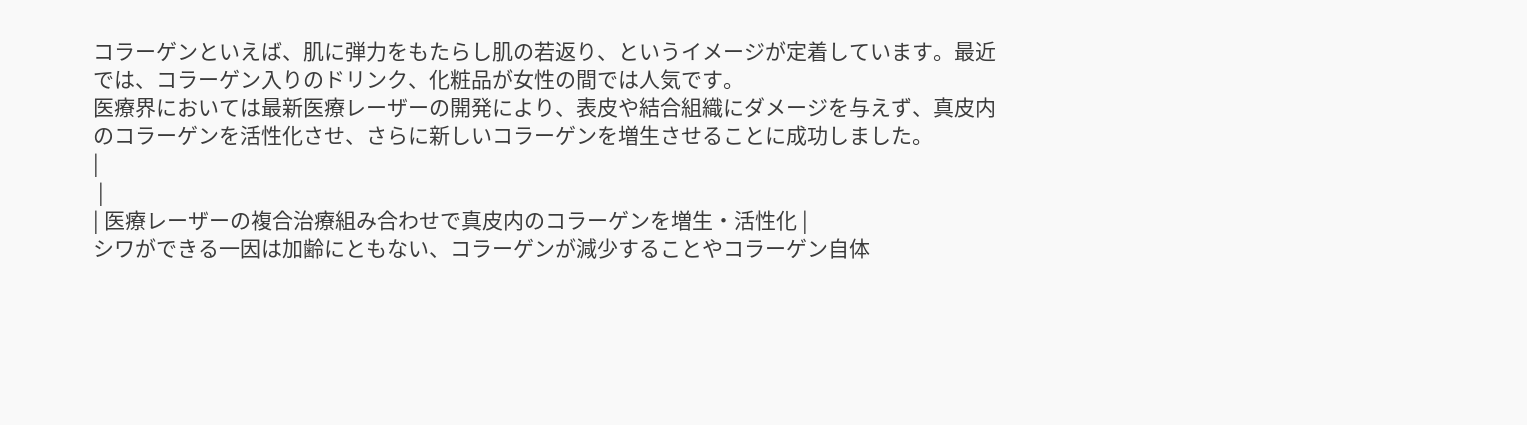コラーゲンといえば、肌に弾力をもたらし肌の若返り、というイメージが定着しています。最近では、コラーゲン入りのドリンク、化粧品が女性の間では人気です。
医療界においては最新医療レーザーの開発により、表皮や結合組織にダメージを与えず、真皮内のコラーゲンを活性化させ、さらに新しいコラーゲンを増生させることに成功しました。
|
 |
| 医療レーザーの複合治療組み合わせで真皮内のコラーゲンを増生・活性化 |
シワができる一因は加齢にともない、コラーゲンが減少することやコラーゲン自体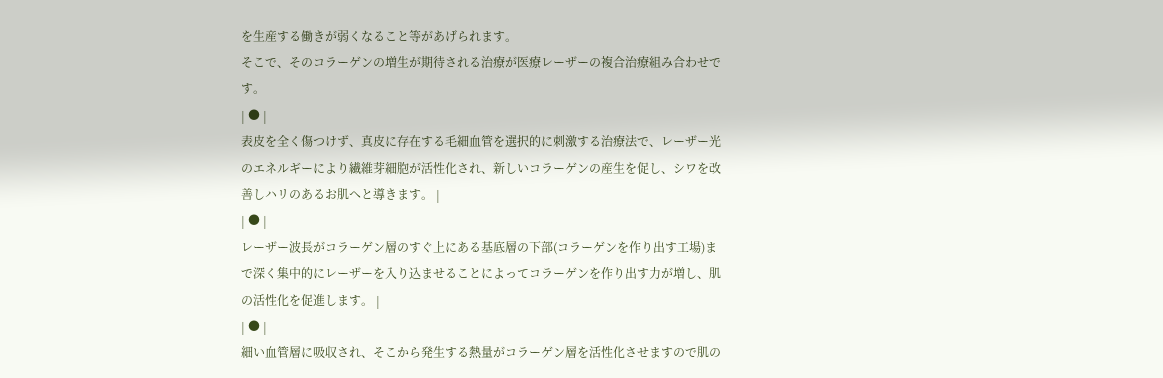を生産する働きが弱くなること等があげられます。
そこで、そのコラーゲンの増生が期待される治療が医療レーザーの複合治療組み合わせです。
| ● |
表皮を全く傷つけず、真皮に存在する毛細血管を選択的に刺激する治療法で、レーザー光のエネルギーにより繊維芽細胞が活性化され、新しいコラーゲンの産生を促し、シワを改善しハリのあるお肌へと導きます。 |
| ● |
レーザー波長がコラーゲン層のすぐ上にある基底層の下部(コラーゲンを作り出す工場)まで深く集中的にレーザーを入り込ませることによってコラーゲンを作り出す力が増し、肌の活性化を促進します。 |
| ● |
細い血管層に吸収され、そこから発生する熱量がコラーゲン層を活性化させますので肌の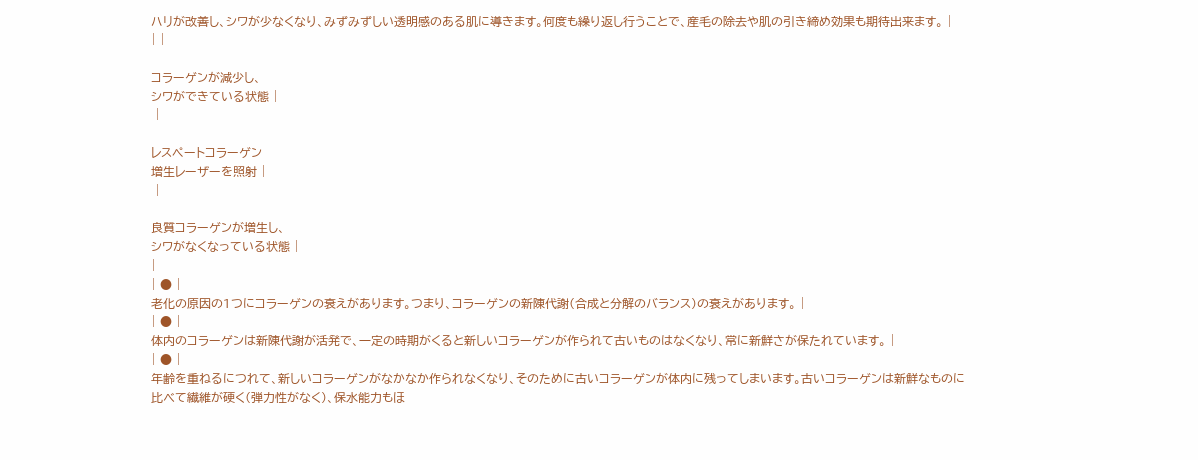ハリが改善し、シワが少なくなり、みずみずしい透明感のある肌に導きます。何度も繰り返し行うことで、産毛の除去や肌の引き締め効果も期待出来ます。 |
| |

コラーゲンが減少し、
シワができている状態 |
 |

レスペートコラーゲン
増生レーザーを照射 |
 |

良質コラーゲンが増生し、
シワがなくなっている状態 |
|
| ● |
老化の原因の1つにコラーゲンの衰えがあります。つまり、コラーゲンの新陳代謝(合成と分解のバランス)の衰えがあります。 |
| ● |
体内のコラーゲンは新陳代謝が活発で、一定の時期がくると新しいコラーゲンが作られて古いものはなくなり、常に新鮮さが保たれています。 |
| ● |
年齢を重ねるにつれて、新しいコラーゲンがなかなか作られなくなり、そのために古いコラーゲンが体内に残ってしまいます。古いコラーゲンは新鮮なものに比べて繊維が硬く(弾力性がなく)、保水能力もほ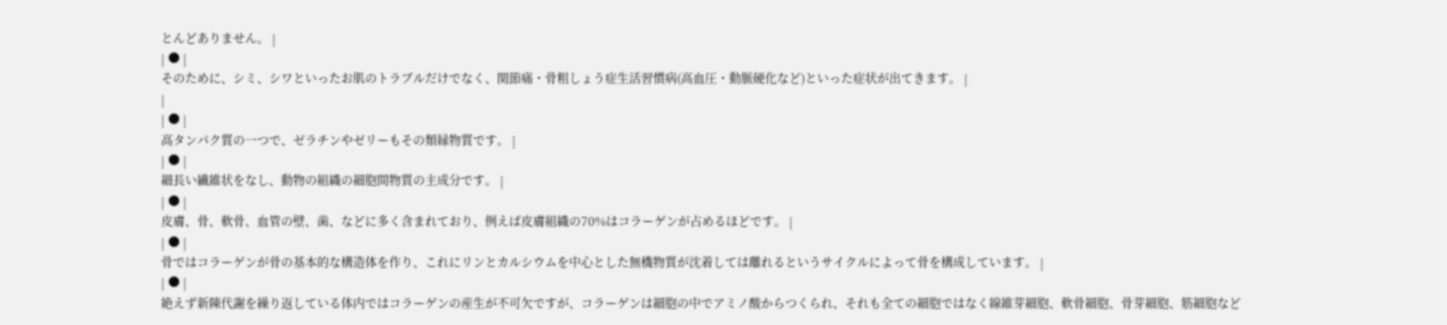とんどありません。 |
| ● |
そのために、シミ、シワといったお肌のトラブルだけでなく、関節痛・骨粗しょう症生活習慣病(高血圧・動脈硬化など)といった症状が出てきます。 |
|
| ● |
高タンパク質の一つで、ゼラチンやゼリーもその類縁物質です。 |
| ● |
細長い繊維状をなし、動物の組織の細胞間物質の主成分です。 |
| ● |
皮膚、骨、軟骨、血管の壁、歯、などに多く含まれており、例えば皮膚組織の70%はコラーゲンが占めるほどです。 |
| ● |
骨ではコラーゲンが骨の基本的な構造体を作り、これにリンとカルシウムを中心とした無機物質が沈着しては離れるというサイクルによって骨を構成しています。 |
| ● |
絶えず新陳代謝を繰り返している体内ではコラーゲンの産生が不可欠ですが、コラーゲンは細胞の中でアミノ酸からつくられ、それも全ての細胞ではなく線維芽細胞、軟骨細胞、骨芽細胞、筋細胞など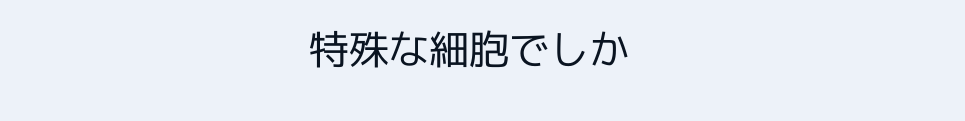特殊な細胞でしか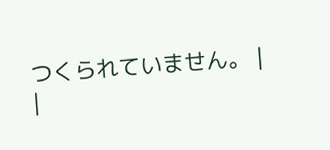つくられていません。 |
|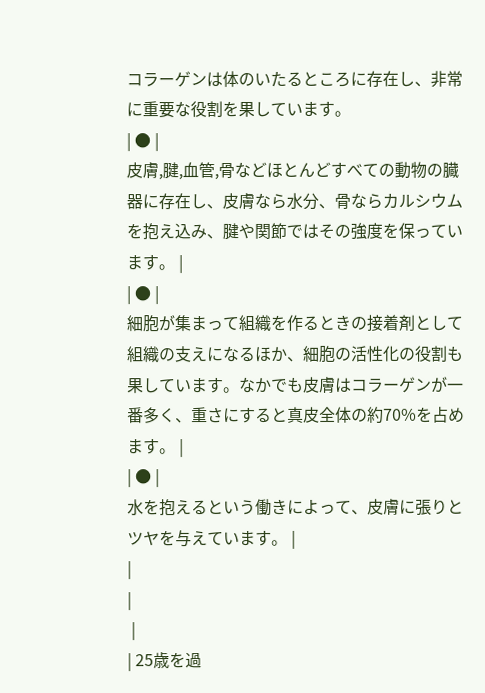コラーゲンは体のいたるところに存在し、非常に重要な役割を果しています。
| ● |
皮膚,腱,血管,骨などほとんどすべての動物の臓器に存在し、皮膚なら水分、骨ならカルシウムを抱え込み、腱や関節ではその強度を保っています。 |
| ● |
細胞が集まって組織を作るときの接着剤として組織の支えになるほか、細胞の活性化の役割も果しています。なかでも皮膚はコラーゲンが一番多く、重さにすると真皮全体の約70%を占めます。 |
| ● |
水を抱えるという働きによって、皮膚に張りとツヤを与えています。 |
|
|
 |
| 25歳を過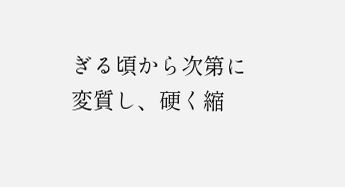ぎる頃から次第に変質し、硬く縮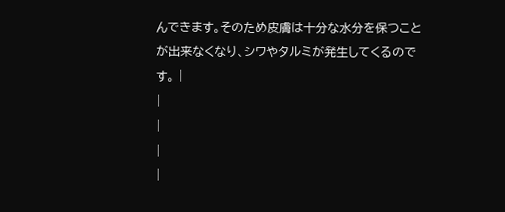んできます。そのため皮膚は十分な水分を保つことが出来なくなり、シワやタルミが発生してくるのです。 |
|
|
|
|